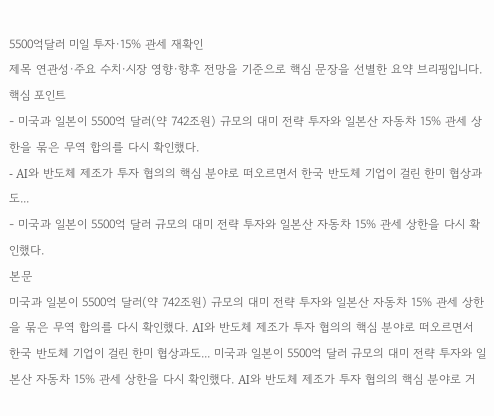5500억달러 미일 투자·15% 관세 재확인
제목 연관성·주요 수치·시장 영향·향후 전망을 기준으로 핵심 문장을 선별한 요약 브리핑입니다.
핵심 포인트
- 미국과 일본이 5500억 달러(약 742조원) 규모의 대미 전략 투자와 일본산 자동차 15% 관세 상한을 묶은 무역 합의를 다시 확인했다.
- AI와 반도체 제조가 투자 협의의 핵심 분야로 떠오르면서 한국 반도체 기업이 걸린 한미 협상과도...
- 미국과 일본이 5500억 달러 규모의 대미 전략 투자와 일본산 자동차 15% 관세 상한을 다시 확인했다.
본문
미국과 일본이 5500억 달러(약 742조원) 규모의 대미 전략 투자와 일본산 자동차 15% 관세 상한을 묶은 무역 합의를 다시 확인했다. AI와 반도체 제조가 투자 협의의 핵심 분야로 떠오르면서 한국 반도체 기업이 걸린 한미 협상과도... 미국과 일본이 5500억 달러 규모의 대미 전략 투자와 일본산 자동차 15% 관세 상한을 다시 확인했다. AI와 반도체 제조가 투자 협의의 핵심 분야로 거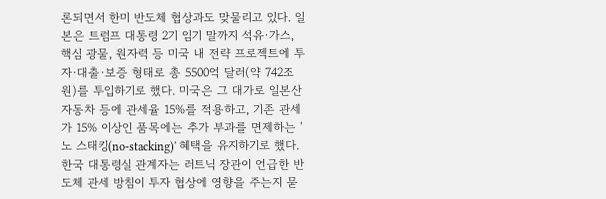론되면서 한미 반도체 협상과도 맞물리고 있다. 일본은 트럼프 대통령 2기 임기 말까지 석유·가스, 핵심 광물, 원자력 등 미국 내 전략 프로젝트에 투자·대출·보증 형태로 총 5500억 달러(약 742조원)를 투입하기로 했다. 미국은 그 대가로 일본산 자동차 등에 관세율 15%를 적용하고, 기존 관세가 15% 이상인 품목에는 추가 부과를 면제하는 '노 스태킹(no-stacking)' 혜택을 유지하기로 했다.
한국 대통령실 관계자는 러트닉 장관이 언급한 반도체 관세 방침이 투자 협상에 영향을 주는지 묻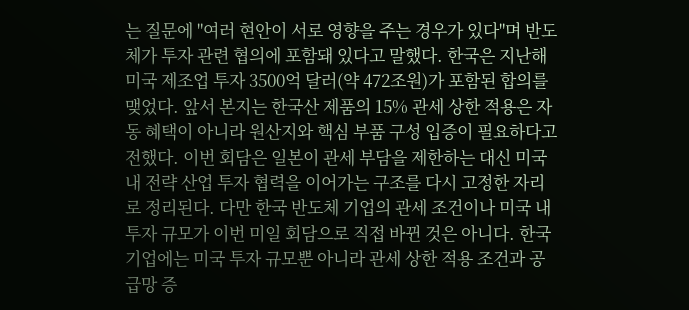는 질문에 "여러 현안이 서로 영향을 주는 경우가 있다"며 반도체가 투자 관련 협의에 포함돼 있다고 말했다. 한국은 지난해 미국 제조업 투자 3500억 달러(약 472조원)가 포함된 합의를 맺었다. 앞서 본지는 한국산 제품의 15% 관세 상한 적용은 자동 혜택이 아니라 원산지와 핵심 부품 구성 입증이 필요하다고 전했다. 이번 회담은 일본이 관세 부담을 제한하는 대신 미국 내 전략 산업 투자 협력을 이어가는 구조를 다시 고정한 자리로 정리된다. 다만 한국 반도체 기업의 관세 조건이나 미국 내 투자 규모가 이번 미일 회담으로 직접 바뀐 것은 아니다. 한국 기업에는 미국 투자 규모뿐 아니라 관세 상한 적용 조건과 공급망 증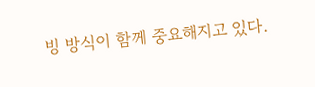빙 방식이 함께 중요해지고 있다.